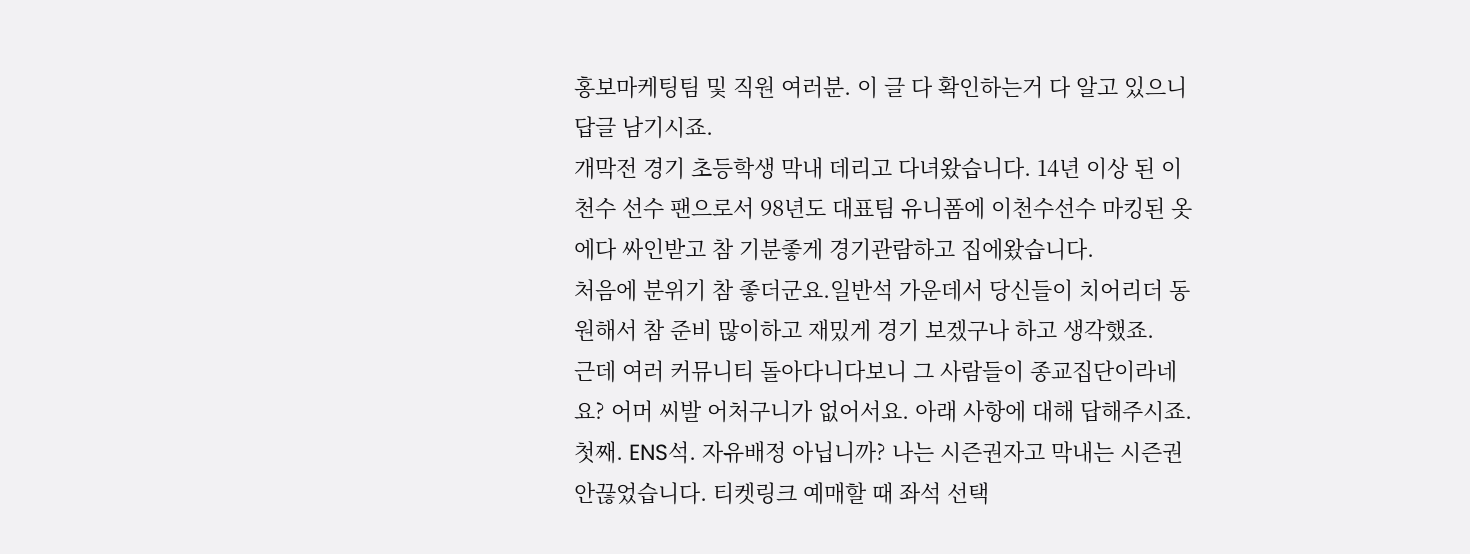홍보마케팅팀 및 직원 여러분. 이 글 다 확인하는거 다 알고 있으니 답글 남기시죠.
개막전 경기 초등학생 막내 데리고 다녀왔습니다. 14년 이상 된 이천수 선수 팬으로서 98년도 대표팀 유니폼에 이천수선수 마킹된 옷에다 싸인받고 참 기분좋게 경기관람하고 집에왔습니다.
처음에 분위기 참 좋더군요.일반석 가운데서 당신들이 치어리더 동원해서 참 준비 많이하고 재밌게 경기 보겠구나 하고 생각했죠.
근데 여러 커뮤니티 돌아다니다보니 그 사람들이 종교집단이라네요? 어머 씨발 어처구니가 없어서요. 아래 사항에 대해 답해주시죠.
첫째. ENS석. 자유배정 아닙니까? 나는 시즌권자고 막내는 시즌권 안끊었습니다. 티켓링크 예매할 때 좌석 선택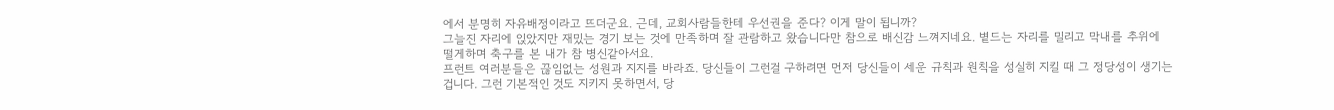에서 분명히 자유배정이라고 뜨더군요. 근데, 교회사람들한테 우선권을 준다? 이게 말이 됩니까?
그늘진 자리에 읹았지만 재밌는 경기 보는 것에 만족하며 잘 관람하고 왔습니다만 참으로 배신감 느껴지네요. 볕드는 자리를 밀리고 막내를 추위에 떨게하며 축구를 본 내가 참 병신같아서요.
프런트 여러분들은 끊임없는 성원과 지지를 바라죠. 당신들이 그런걸 구하려면 먼저 당신들이 세운 규칙과 원칙을 성실히 지킬 때 그 정당성이 생기는 겁니다. 그런 기본적인 것도 지키지 못하면서, 당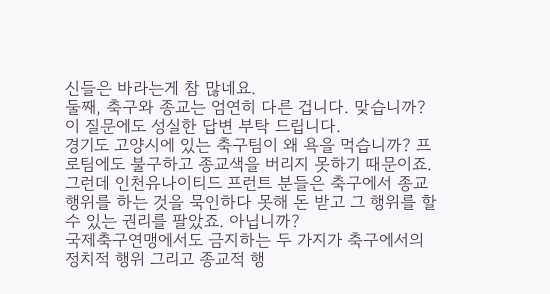신들은 바라는게 참 많네요.
둘째, 축구와 종교는 엄연히 다른 겁니다. 맞습니까? 이 질문에도 성실한 답변 부탁 드립니다.
경기도 고양시에 있는 축구팀이 왜 욕을 먹습니까? 프로팀에도 불구하고 종교색을 버리지 못하기 때문이죠.
그런데 인천유나이티드 프런트 분들은 축구에서 종교행위를 하는 것을 묵인하다 못해 돈 받고 그 행위를 할 수 있는 권리를 팔았죠. 아닙니까?
국제축구연맹에서도 금지하는 두 가지가 축구에서의 정치적 행위 그리고 종교적 행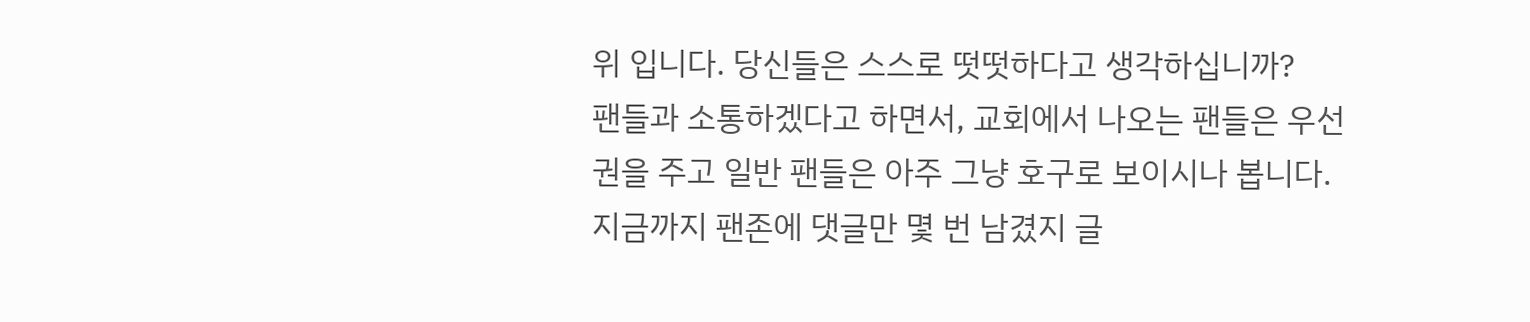위 입니다. 당신들은 스스로 떳떳하다고 생각하십니까?
팬들과 소통하겠다고 하면서, 교회에서 나오는 팬들은 우선권을 주고 일반 팬들은 아주 그냥 호구로 보이시나 봅니다.
지금까지 팬존에 댓글만 몇 번 남겼지 글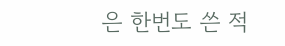은 한번도 쓴 적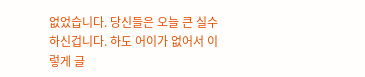없었습니다. 당신들은 오늘 큰 실수하신겁니다. 하도 어이가 없어서 이렇게 글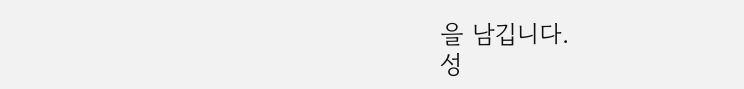을 남깁니다.
성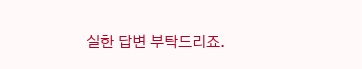실한 답변 부탁드리죠.